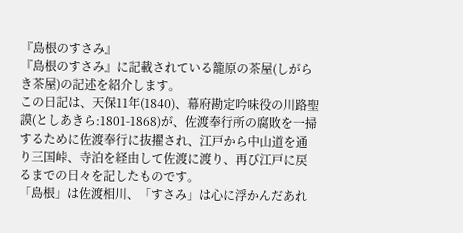『島根のすさみ』
『島根のすさみ』に記載されている籠原の茶屋(しがらき茶屋)の記述を紹介します。
この日記は、天保11年(1840)、幕府勘定吟味役の川路聖謨(としあきら:1801-1868)が、佐渡奉行所の腐敗を一掃するために佐渡奉行に抜擢され、江戸から中山道を通り三国峠、寺泊を経由して佐渡に渡り、再び江戸に戻るまでの日々を記したものです。
「島根」は佐渡相川、「すさみ」は心に浮かんだあれ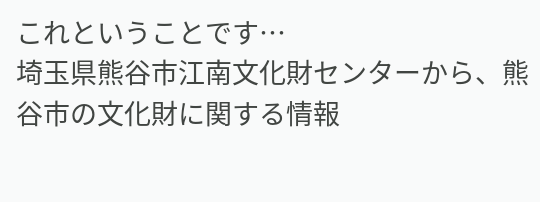これということです…
埼玉県熊谷市江南文化財センターから、熊谷市の文化財に関する情報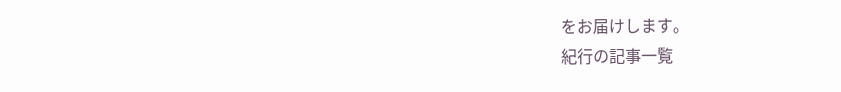をお届けします。
紀行の記事一覧